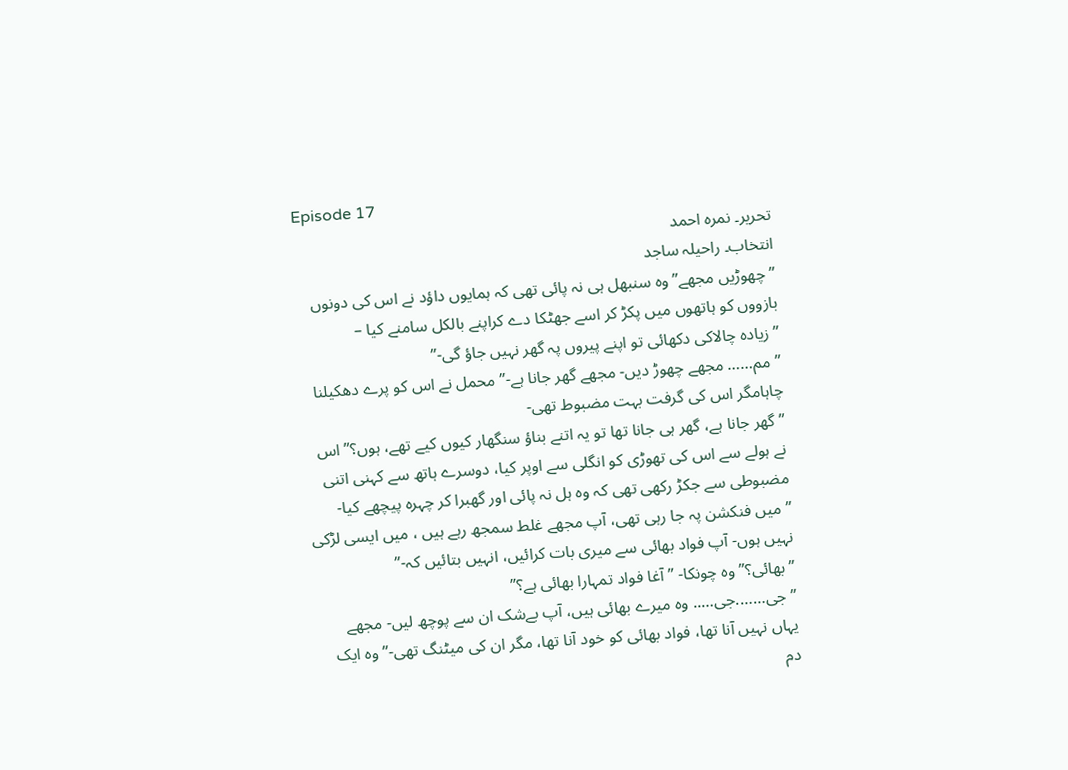Episode 17
تحرير۔ نمرہ احمد
انتخاب۔ راحيلہ ساجد
” چهوڑیں مجهے” وہ سنبهل ہی نہ پائی تهی کہ ہمایوں داؤد نے اس کی دونوں بازووں کو ہاتهوں میں پکڑ کر اسے جهٹکا دے کراپنے بالکل سامنے کیا –
” زیادہ چالاکی دکهائی تو اپنے پیروں پہ گهر نہیں جاؤ گی-”
” مم…… مجهے چهوڑ دیں- مجهے گهر جانا ہے-” محمل نے اس کو پرے دهکیلنا چاہامگر اس کی گرفت بہت مضبوط تهی-
” گهر جانا ہے، گهر ہی جانا تها تو یہ اتنے بناؤ سنگهار کیوں کیے تهے، ہوں؟” اس نے ہولے سے اس کی تهوڑی کو انگلی سے اوپر کیا، دوسرے ہاتھ سے کہنی اتنی مضبوطی سے جکڑ رکهی تهی کہ وہ ہل نہ پائی اور گهبرا کر چہرہ پیچهے کیا-
” میں فنکشن پہ جا رہی تهی، آپ مجهے غلط سمجھ رہے ہیں ، میں ایسی لڑکی نہیں ہوں- آپ فواد بهائی سے میری بات کرائیں، انہیں بتائیں کہ-”
” بهائی؟” وہ چونکا- ” آغا فواد تمہارا بهائی ہے؟”
” جی…….جی….. وہ میرے بهائی ہیں، آپ بےشک ان سے پوچھ لیں- مجهے یہاں نہیں آنا تها، فواد بهائی کو خود آنا تها، مگر ان کی میٹنگ تهی-” وہ ایک دم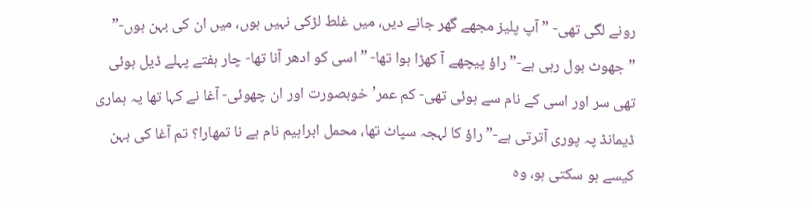رونے لگی تهی- ” آپ پلیز مجهے گهر جانے دیں، میں غلط لڑکی نہیں ہوں، میں ان کی بہن ہوں-”
” جهوٹ بول رہی ہے-” راؤ پیچهے آ کهڑا ہوا تها- ” اسی کو ادهر آنا تها- چار ہفتے پہلے ڈیل ہوئی تهی سر اور اسی کے نام سے ہوئی تهی- کم عمر’ خوبصورت اور ان چهوئی- آغا نے کہا تها یہ ہماری ڈیمانڈ پہ پوری آترتی ہے-” راؤ کا لہجہ سپاٹ تها، محمل ابراہیم نام ہے نا تمهارا؟ تم آغا کی بہن کیسے ہو سکتی ہو، وہ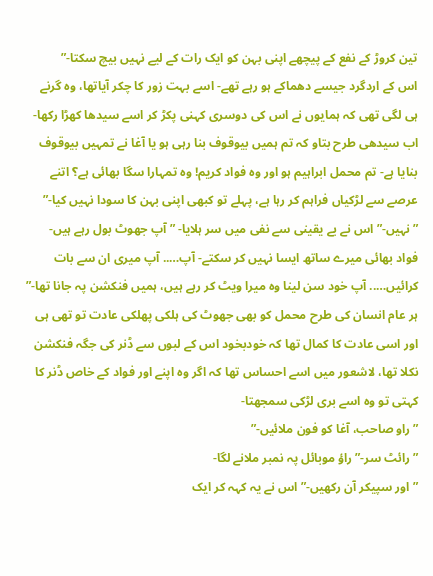تین کروڑ کے نفع کے پیچهے اپنی بہن کو ایک رات کے لیے نہیں بیچ سکتا-”
اس کے اردگرد جیسے دهماکے ہو رہے تهے- اسے بہت زور کا چکر آیاتها، وہ گرنے ہی لگی تهی کہ ہمایوں نے اس کی دوسری کہنی پکڑ کر اسے سیدها کهڑا رکها-
اب سیدهی طرح بتاو کہ تم ہمیں بیوقوف بنا رہی ہو یا آغا نے تمہیں بیوقوف بنایا ہے- تم محمل ابراہیم ہو اور وہ فواد کریم! وہ تمہارا سگا بهائی ہے؟ اتنے عرصے سے لڑکياں فراہم کر رہا ہے، پہلے تو کبهی اپنی بہن کا سودا نہیں کیا-”
” نہیں-” اس نے بے یقینی سے نفی میں سر ہلایا- ” آپ جهوٹ بول رہے ہیں- فواد بهائی میرے ساتھ ایسا نہیں کر سکتے- آپ….. آپ میری ان سے بات کرائیں….. آپ خود سن لینا وہ میرا ویٹ کر رہے ہیں، ہمیں فنکشن پہ جانا تها-”
ہر عام انسان کی طرح محمل کو بهی جهوٹ کی ہلکی پهلکی عادت تو تهی ہی اور اسی عادت کا کمال تها کہ خودبخود اس کے لبوں سے ڈنر کی جگہ فنکشن نکلا تها، لاشعور میں اسے احساس تها کہ اگر وہ اپنے اور فواد کے خاص ڈنر کا کہتی تو وہ اسے بری لڑکی سمجهتا-
” راو صاحب، آغا کو فون ملائیں-”
” رائٹ سر-” راؤ موبائل پہ نمبر ملانے لگا-
” اور سپیکر آن رکهیں-” اس نے یہ کہہ کر ایک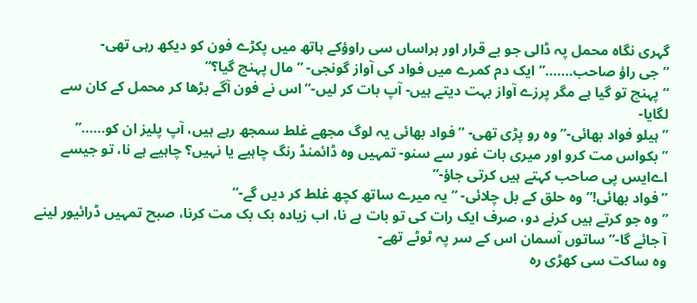گہری نگاہ محمل پہ ڈالی جو بے قرار اور ہراساں سی راوؤکے ہاتھ میں پکڑے فون کو ديکھ رہی تهی-
” جی راؤ صاحب…….” ایک دم کمرے میں فواد کی آواز گونجی- ” مال پہنچ گیا؟”
“پہنچ تو گیا ہے مگر پرزے آواز بہت دیتے ہیں- آپ بات کر لیں-” اس نے فون آگے بڑها کر محمل کے کان سے لگایا-
” ہیلو فواد بهائی-” وہ رو پڑی تهی- ” فواد بهائی یہ لوگ مجهے غلط سمجھ رہے ہیں، آپ پلیز ان کو……”
” بکواس مت کرو اور میری بات غور سے سنو- تمہیں وہ ڈائمنڈ رنگ چاہیے یا نہیں؟ چاہیے ہے نا، تو جیسے اےایس پی صاحب کہتے ہیں کرتی جاؤ-”
” فواد بهائی!” وہ حلق کے بل چلائی- ” یہ میرے ساتھ کچھ غلط کر دیں گے-”
” وہ جو کرتے ہیں کرنے دو، صرف ایک رات کی تو بات ہے نا، اب زیادہ بک بک مت کرنا، صبح تمہیں ڈرائیور لینے آ جائے گا-” ساتوں آسمان اس کے سر پہ ٹوٹے تهے-
وہ ساکت سی کهڑی رہ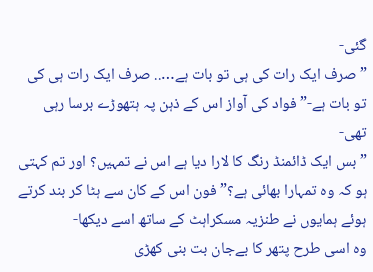گئی-
” صرف ایک رات کی ہی تو بات ہے….. صرف ایک رات ہی کی تو بات ہے-” فواد کی آواز اس کے ذہن پہ ہتهوڑے برسا رہی تهی-
” بس ایک ڈائمنڈ رنگ کا لارا دیا ہے اس نے تمہیں؟ اور تم کہتی ہو کہ وہ تمہارا بهائی ہے؟” فون اس کے کان سے ہٹا کر بند کرتے ہوئے ہمایوں نے طنزیہ مسکراہٹ کے ساتھ اسے دیکها-
وہ اسی طرح پتهر کا بےجان بت بنی کهڑی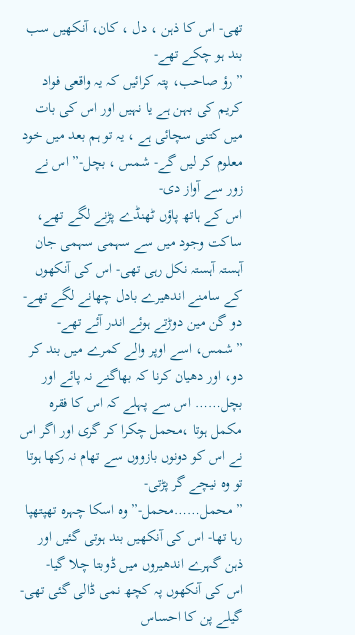تهی- اس کا ذہن ، دل ، کان، آنکهیں سب بند ہو چکے تهے-
” رؤ صاحب، پتہ کرائیں کہ یہ واقعی فواد کریم کی بہن ہے یا نہیں اور اس کی بات میں کتنی سچائی ہے ، یہ تو ہم بعد میں خود معلوم کر لیں گے- شمس ، بچل-” اس نے زور سے آواز دی-
اس کے ہاتھ پاؤں ٹهنڈے پڑنے لگے تهے، ساکت وجود میں سے سہمی سہمی جان آہستہ آہستہ نکل رہی تهی- اس کی آنکهوں کے سامنے اندهیرے بادل چهانے لگے تهے-
دو گن مین دوڑتے ہوئے اندر آئے تهے-
” شمس، اسے اوپر والے کمرے میں بند کر دو، اور دهیان کرنا کہ بهاگنے نہ پائے اور بچل…… اس سے پہلے کہ اس کا فقرہ مکمل ہوتا ،محمل چکرا کر گری اور اگر اس نے اس کو دونوں بازووں سے تهام نہ رکها ہوتا تو وہ نیچے گر پڑتی-
” محمل……محمل-” وہ اسکا چہرہ تهپتهپا رہا تها- اس کی آنکهیں بند ہوتی گئیں اور ذہن گہرے اندهیروں میں ڈوبتا چلا گیا-
اس کی آنکهوں پہ کچھ نمی ڈالی گئی تهی- گیلے پن کا احساس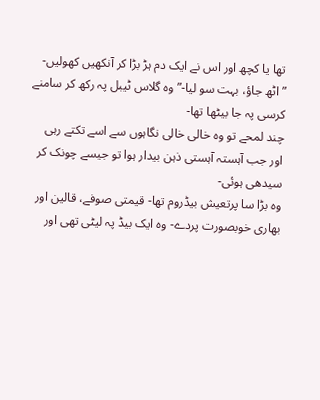تها یا کچھ اور اس نے ایک دم ہڑ بڑا کر آنکهیں کهولیں-
” اٹھ جاؤ، بہت سو لیا-” وہ گلاس ٹیبل پہ رکھ کر سامنے کرسی پہ جا بیٹها تها-
چند لمحے تو وہ خالی خالی نگاہوں سے اسے تکتے رہی اور جب آہستہ آہستی ذہن بیدار ہوا تو جیسے چونک کر سیدهی ہوئی-
وہ بڑا سا پرتعیش بیڈروم تها- قیمتی صوفے، قالین اور بهاری خوبصورت پردے- وہ ایک بیڈ پہ لیٹی تهی اور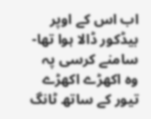اب اس کے اوپر بیڈکور ڈالا ہوا تها- سامنے کرسی پہ وہ اکهڑے اکهڑے تیور کے ساتھ ٹانگ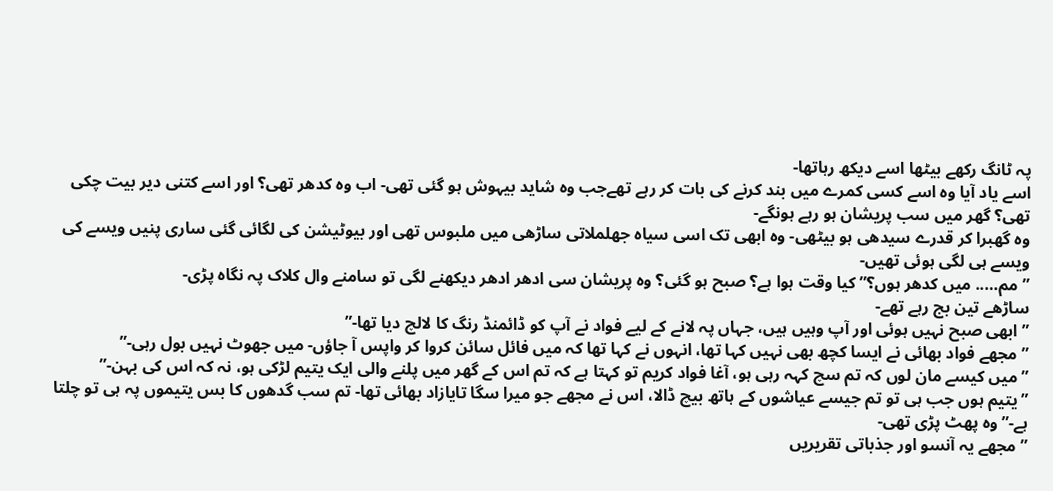پہ ٹانگ رکهے بیٹها اسے ديکھ رہاتها-
اسے یاد آیا وہ اسے کسی کمرے میں بند کرنے کی بات کر رہے تهےجب وہ شاید بیہوش ہو گئی تهی- اب وہ کدهر تهی؟ اور اسے کتنی دیر بیت چکی تهی؟ گهر میں سب پریشان ہو رہے ہونگے-
وہ گهبرا کر قدرے سیدهی ہو بیٹهی- وہ ابهی تک اسی سیاہ جهلملاتی ساڑهی میں ملبوس تهی اور بیوٹیشن کی لگائی گئی ساری پنیں ویسے کی ویسے ہی لگی ہوئی تهیں-
” مم….. میں کدهر ہوں؟” کیا وقت ہوا ہے؟ صبح ہو گئی؟ وہ پریشان سی ادهر ادهر دیکهنے لگی تو سامنے وال کلاک پہ نگاه پڑی-
ساڑهے تین بج رہے تهے-
” ابهی صبح نہیں ہوئی اور آپ وہیں ہیں، جہاں پہ لانے کے لیے فواد نے آپ کو ڈائمنڈ رنگ کا لالچ دیا تها-”
” مجهے فواد بهائی نے ایسا کچھ بهی نہیں کہا تها، انہوں نے کہا تها کہ میں فائل سائن کروا کر واپس آ جاؤں- میں جهوٹ نہیں بول رہی-”
” میں کیسے مان لوں کہ تم سچ کہہ رہی ہو، آغا فواد کریم تو کہتا ہے کہ تم اس کے گهر میں پلنے والی ایک یتیم لڑکی ہو، نہ کہ اس کی بہن-”
” یتیم ہوں جب ہی تو تم جیسے عیاشوں کے ہاتھ بیچ ڈالا، اس نے مجهے جو میرا سگا تایازاد بهائی تها- تم سب گدهوں کا بس یتیموں پہ ہی تو چلتا ہے-” وہ پهٹ پڑی تهی-
” مجهے یہ آنسو اور جذباتی تقریریں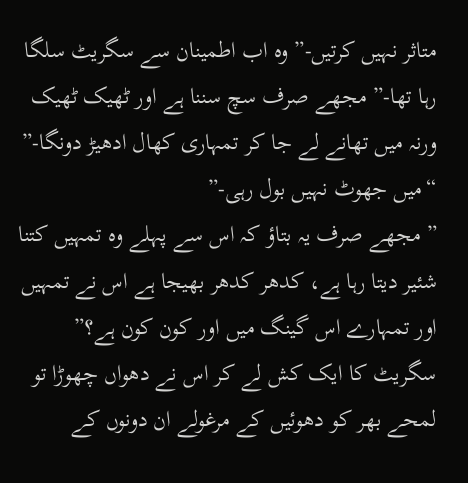متاثر نہیں کرتیں-” وہ اب اطمینان سے سگریٹ سلگا رہا تها-” مجهے صرف سچ سننا ہے اور ٹهیک ٹهیک ورنہ میں تهانے لے جا کر تمہاری کهال ادهیڑ دونگا-”
“میں جهوٹ نہیں بول رہی-”
” مجهے صرف یہ بتاؤ کہ اس سے پہلے وہ تمہیں کتنا شئیر دیتا رہا ہے، کدهر کدهر بهیجا ہے اس نے تمہیں اور تمہارے اس گینگ میں اور کون کون ہے؟” سگریٹ کا ایک کش لے کر اس نے دهواں چهوڑا تو لمحے بهر کو دهوئیں کے مرغولے ان دونوں کے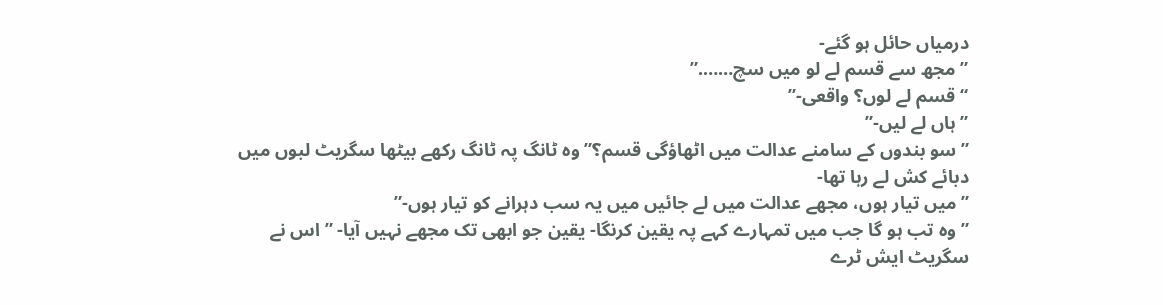درمیاں حائل ہو گئے-
” مجھ سے قسم لے لو میں سچ…….”
“قسم لے لوں؟ واقعی-”
” ہاں لے لیں-”
” سو بندوں کے سامنے عدالت میں اٹهاؤگی قسم؟” وہ ٹانگ پہ ٹانگ رکهے بیٹها سگریٹ لبوں میں دبائے کش لے رہا تها-
” میں تیار ہوں، مجهے عدالت میں لے جائیں میں یہ سب دہرانے کو تیار ہوں-”
” وہ تب ہو گا جب میں تمہارے کہے پہ یقین کرنگا- یقین جو ابهی تک مجهے نہیں آیا- ” اس نے سگریٹ ایش ٹرے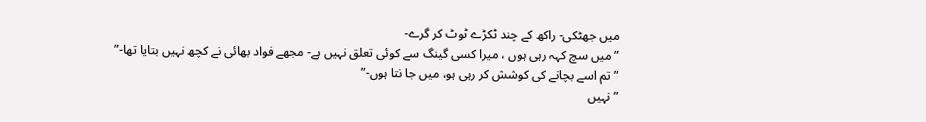میں جهٹکی- راکھ کے چند ٹکڑے ٹوٹ کر گرے-
” میں سچ کہہ رہی ہوں ، میرا کسی گینگ سے کوئی تعلق نہیں ہے- مجهے فواد بهائی نے کچھ نہیں بتایا تها-”
” تم اسے بچانے کی کوشش کر رہی ہو، میں جا نتا ہوں-”
” نہیں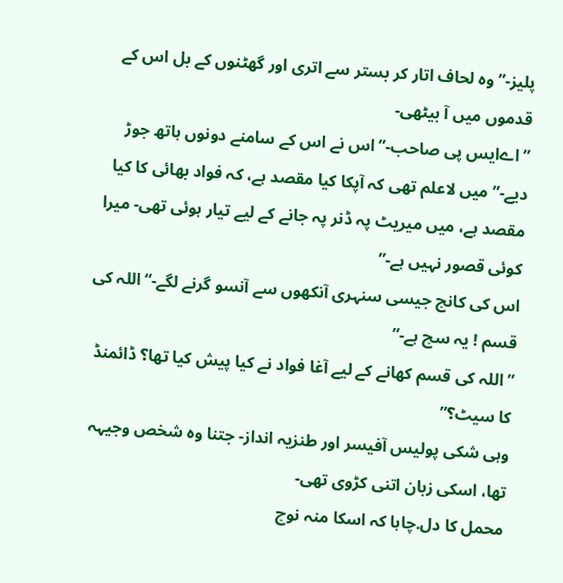پلیز-” وہ لحاف اتار کر بستر سے اتری اور گهٹنوں کے بل اس کے قدموں میں آ بیٹهی-
” اےایس پی صاحب-” اس نے اس کے سامنے دونوں ہاتھ جوڑ دیے-” میں لاعلم تهی کہ آپکا کیا مقصد ہے، کہ فواد بهائی کا کیا مقصد ہے، میں میریٹ پہ ڈنر پہ جانے کے لیے تیار ہوئی تهی- میرا کوئی قصور نہیں ہے-”
اس کی کانچ جیسی سنہری آنکهوں سے آنسو گرنے لگے-“اللہ کی قسم ! یہ سچ ہے-”
” اللہ کی قسم کهانے کے لیے آغا فواد نے کیا پیش کیا تها؟ ڈائمنڈ کا سیٹ؟”
وہی شکی پولیس آفیسر اور طنزیہ انداز- جتنا وہ شخص وجیہہ تها، اسکی زبان اتنی کڑوی تهی-
محمل کا دل.چاہا کہ اسکا منہ نوچ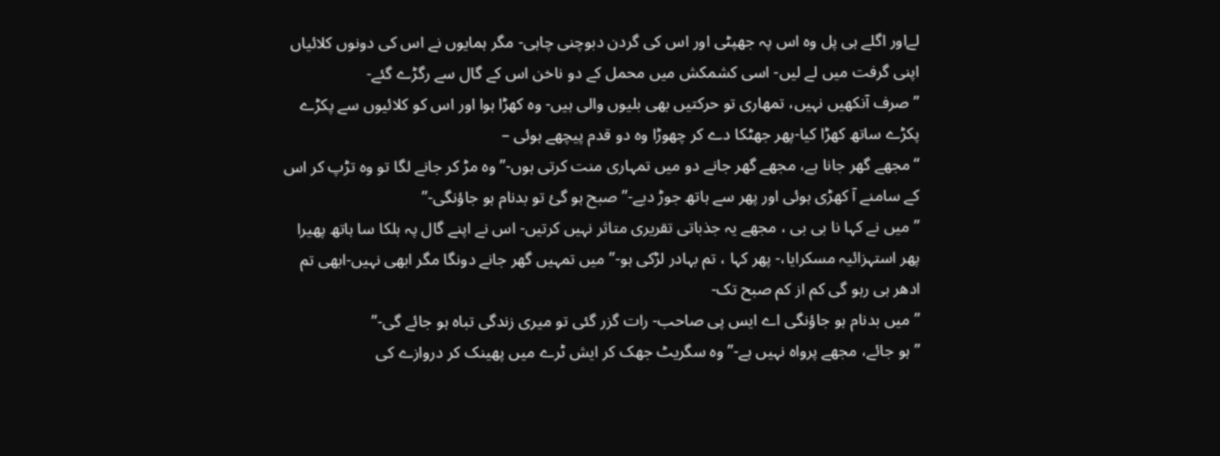لےاور اگلے ہی پل وہ اس پہ جهپٹی اور اس کی گردن دبوچنی چاہی- مگر ہمایوں نے اس کی دونوں کلائیاں اپنی گرفت میں لے لیں- اسی کشمکش میں محمل کے دو ناخن اس کے گال سے رگڑے گئے-
” صرف آنکهیں نہیں، تمهاری تو حرکتیں بهی بلیوں والی ہیں- وہ کهڑا ہوا اور اس کو کلائیوں سے پکڑے پکڑے ساتھ کهڑا کیا-پهر جهٹکا دے کر چهوڑا وہ دو قدم پیچهے ہوئی –
“مجهے گهر جانا ہے، مجهے گهر جانے دو میں تمہاری منت کرتی ہوں-” وہ مڑ کر جانے لگا تو وہ تڑپ کر اس کے سامنے آ کهڑی ہوئی اور پهر سے ہاتھ جوڑ دیے-” صبح ہو گئ تو بدنام ہو جاؤنگی-”
” میں نے کہا نا بی بی ، مجهے یہ جذباتی تقریری متاثر نہیں کرتیں- اس نے اپنے گال پہ ہلکا سا ہاتھ پهیرا پهر استہزائیہ مسکرایا،- پهر کہا ، تم بہادر لڑکی ہو-” میں تمہیں گهر جانے دونگا مگر ابهی نہیں-ابهی تم ادهر ہی رہو گی کم از کم صبح تک-
” میں بدنام ہو جاؤنگی اے ایس پی صاحب- رات گزر گئی تو میری زندگی تباہ ہو جائے گی-”
” ہو جائے، مجهے پرواہ نہیں ہے-” وہ سگریٹ جهک کر ایش ٹرے میں پهینک کر دروازے کی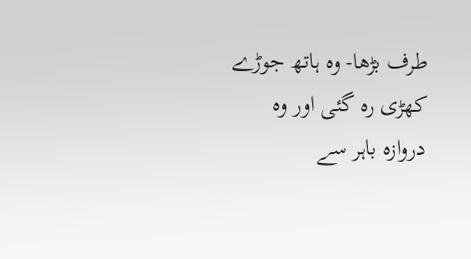طرف بڑها- وہ ہاتھ جوڑے کهڑی رہ گئی اور وہ دروازہ باہر سے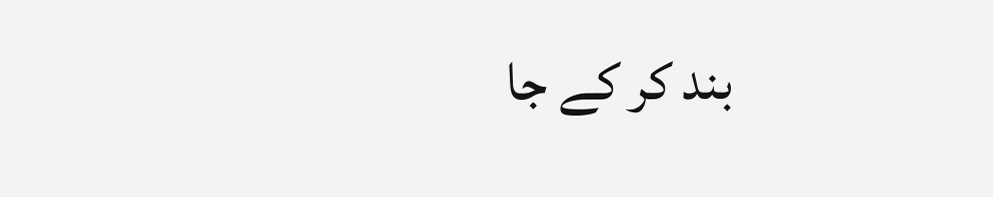بند کر کے جا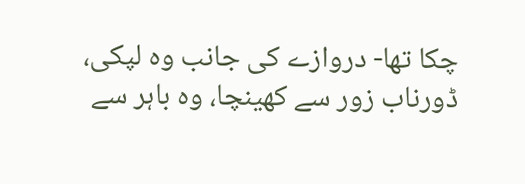چکا تها- دروازے کی جانب وہ لپکی، ڈورناب زور سے کهینچا، وہ باہر سے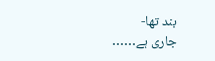بند تها-
جاری ہے……